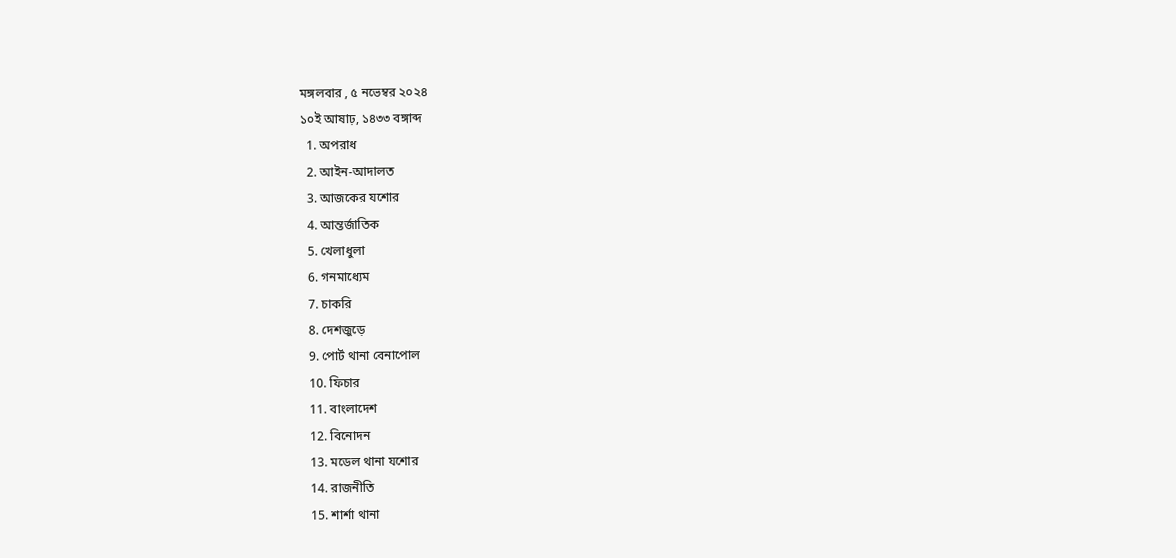মঙ্গলবার , ৫ নভেম্বর ২০২৪
১০ই আষাঢ়, ১৪৩৩ বঙ্গাব্দ
  1. অপরাধ
  2. আইন-আদালত
  3. আজকের যশোর
  4. আন্তর্জাতিক
  5. খেলাধুলা
  6. গনমাধ‍্যেম
  7. চাকরি
  8. দেশজুড়ে
  9. পোর্ট থানা বেনাপোল
  10. ফিচার
  11. বাংলাদেশ
  12. বিনোদন
  13. মডেল থানা যশোর
  14. রাজনীতি
  15. শার্শা থানা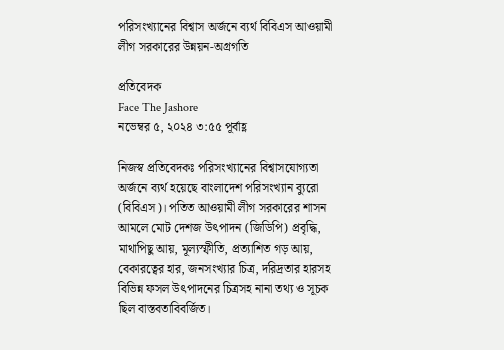পরিসংখ্যানের বিশ্বাস অর্জনে ব্যর্থ বিবিএস আওয়ামী লীগ সরকারের উন্নয়ন-অগ্রগতি

প্রতিবেদক
Face The Jashore
নভেম্বর ৫, ২০২৪ ৩:৫৫ পূর্বাহ্ণ

নিজস্ব প্রতিবেদকঃ পরিসংখ্যানের বিশ্বাসযোগ্যতা অর্জনে ব্যর্থ হয়েছে বাংলাদেশ পরিসংখ্যান ব্যুরো (বিবিএস)। পতিত আওয়ামী লীগ সরকারের শাসন আমলে মোট দেশজ উৎপাদন (জিডিপি) প্রবৃদ্ধি, মাথাপিছু আয়, মূল্যস্ফীতি, প্রত্যাশিত গড় আয়, বেকারত্বের হার, জনসংখ্যার চিত্র, দরিদ্রতার হারসহ বিভিন্ন ফসল উৎপাদনের চিত্রসহ নানা তথ্য ও সূচক ছিল বাস্তবতাবিবর্জিত।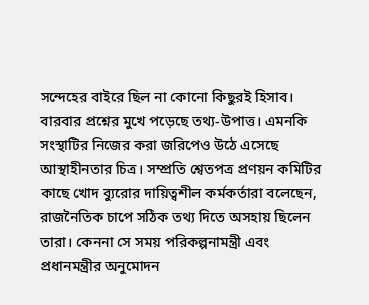সন্দেহের বাইরে ছিল না কোনো কিছুরই হিসাব। বারবার প্রশ্নের মুখে পড়েছে তথ্য-উপাত্ত। এমনকি সংস্থাটির নিজের করা জরিপেও উঠে এসেছে আস্থাহীনতার চিত্র। সম্প্রতি শ্বেতপত্র প্রণয়ন কমিটির কাছে খোদ ব্যুরোর দায়িত্বশীল কর্মকর্তারা বলেছেন, রাজনৈতিক চাপে সঠিক তথ্য দিতে অসহায় ছিলেন তারা। কেননা সে সময় পরিকল্পনামন্ত্রী এবং প্রধানমন্ত্রীর অনুমোদন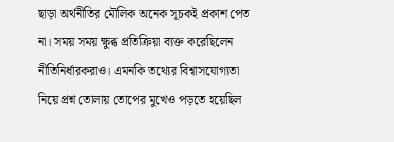ছাড়া অর্থনীতির মৌলিক অনেক সূচকই প্রকাশ পেত না। সময় সময় ক্ষুব্ধ প্রতিক্রিয়া ব্যক্ত করেছিলেন নীতিনির্ধারকরাও। এমনকি তথ্যের বিশ্বাসযোগ্যতা নিয়ে প্রশ্ন তোলায় তোপের মুখেও পড়তে হয়েছিল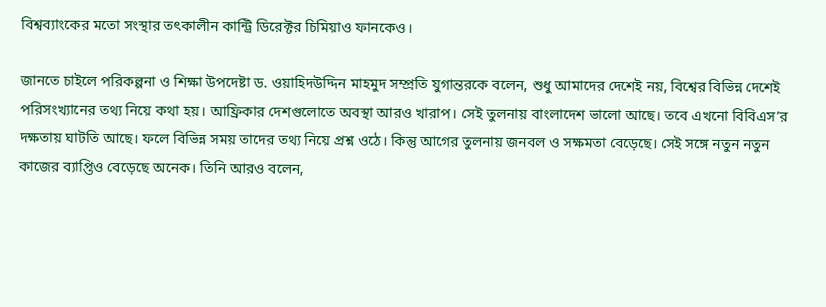বিশ্বব্যাংকের মতো সংস্থার তৎকালীন কান্ট্রি ডিরেক্টর চিমিয়াও ফানকেও।

জানতে চাইলে পরিকল্পনা ও শিক্ষা উপদেষ্টা ড. ওয়াহিদউদ্দিন মাহমুদ সম্প্রতি যুগান্তরকে বলেন, শুধু আমাদের দেশেই নয়, বিশ্বের বিভিন্ন দেশেই পরিসংখ্যানের তথ্য নিয়ে কথা হয়। আফ্রিকার দেশগুলোতে অবস্থা আরও খারাপ। সেই তুলনায় বাংলাদেশ ভালো আছে। তবে এখনো বিবিএস’র দক্ষতায় ঘাটতি আছে। ফলে বিভিন্ন সময় তাদের তথ্য নিয়ে প্রশ্ন ওঠে। কিন্তু আগের তুলনায় জনবল ও সক্ষমতা বেড়েছে। সেই সঙ্গে নতুন নতুন কাজের ব্যাপ্তিও বেড়েছে অনেক। তিনি আরও বলেন,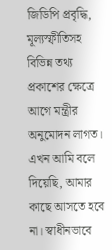জিডিপি প্রবৃদ্ধি, মূল্যস্ফীতিসহ বিভিন্ন তথ্য প্রকাশের ক্ষেত্রে আগে মন্ত্রীর অনুমোদন লাগত। এখন আমি বলে দিয়েছি, আমার কাছে আসতে হবে না। স্বাধীনভাবে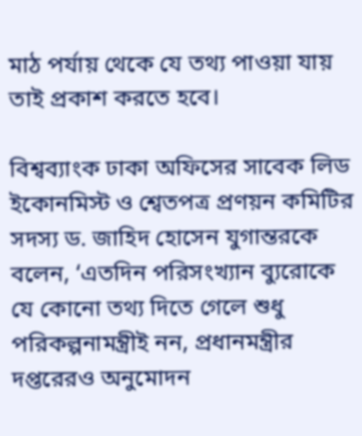মাঠ পর্যায় থেকে যে তথ্য পাওয়া যায় তাই প্রকাশ করতে হবে।

বিশ্বব্যাংক ঢাকা অফিসের সাবেক লিড ইকোনমিস্ট ও শ্বেতপত্র প্রণয়ন কমিটির সদস্য ড. জাহিদ হোসেন যুগান্তরকে বলেন, ‘এতদিন পরিসংখ্যান ব্যুরোকে যে কোনো তথ্য দিতে গেলে শুধু পরিকল্পনামন্ত্রীই নন, প্রধানমন্ত্রীর দপ্তরেরও অনুমোদন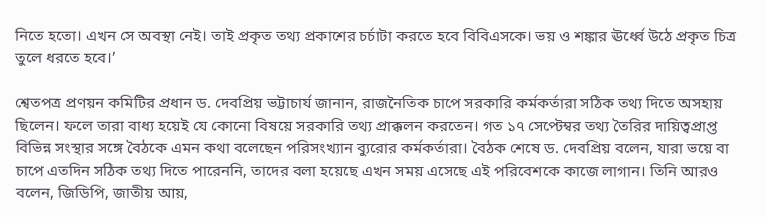নিতে হতো। এখন সে অবস্থা নেই। তাই প্রকৃত তথ্য প্রকাশের চর্চাটা করতে হবে বিবিএসকে। ভয় ও শঙ্কার ঊর্ধ্বে উঠে প্রকৃত চিত্র তুলে ধরতে হবে।’

শ্বেতপত্র প্রণয়ন কমিটির প্রধান ড. দেবপ্রিয় ভট্টাচার্য জানান, রাজনৈতিক চাপে সরকারি কর্মকর্তারা সঠিক তথ্য দিতে অসহায় ছিলেন। ফলে তারা বাধ্য হয়েই যে কোনো বিষয়ে সরকারি তথ্য প্রাক্কলন করতেন। গত ১৭ সেপ্টেম্বর তথ্য তৈরির দায়িত্বপ্রাপ্ত বিভিন্ন সংস্থার সঙ্গে বৈঠকে এমন কথা বলেছেন পরিসংখ্যান ব্যুরোর কর্মকর্তারা। বৈঠক শেষে ড. দেবপ্রিয় বলেন, যারা ভয়ে বা চাপে এতদিন সঠিক তথ্য দিতে পারেননি, তাদের বলা হয়েছে এখন সময় এসেছে এই পরিবেশকে কাজে লাগান। তিনি আরও বলেন, জিডিপি, জাতীয় আয়,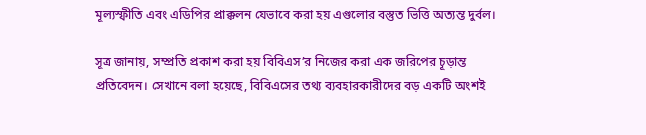মূল্যস্ফীতি এবং এডিপির প্রাক্কলন যেভাবে করা হয় এগুলোর বস্তুত ভিত্তি অত্যন্ত দুর্বল।

সূত্র জানায়, সম্প্রতি প্রকাশ করা হয় বিবিএস’র নিজের করা এক জরিপের চূড়ান্ত প্রতিবেদন। সেখানে বলা হয়েছে, বিবিএসের তথ্য ব্যবহারকারীদের বড় একটি অংশই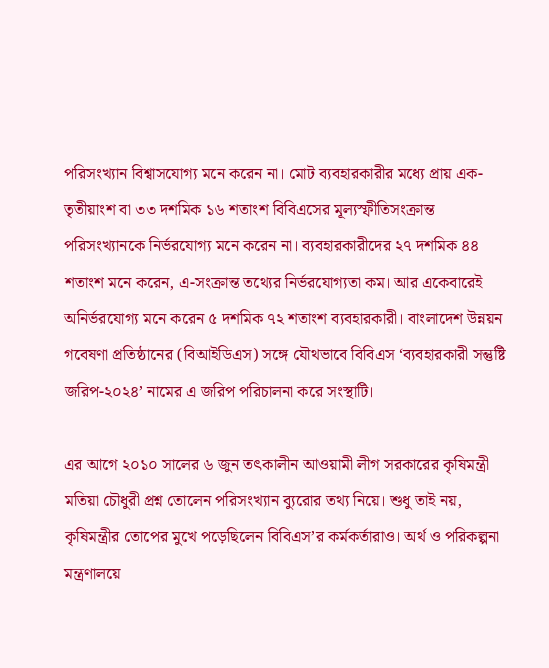পরিসংখ্যান বিশ্বাসযোগ্য মনে করেন না। মোট ব্যবহারকারীর মধ্যে প্রায় এক-তৃতীয়াংশ বা ৩৩ দশমিক ১৬ শতাংশ বিবিএসের মূল্যস্ফীতিসংক্রান্ত পরিসংখ্যানকে নির্ভরযোগ্য মনে করেন না। ব্যবহারকারীদের ২৭ দশমিক ৪৪ শতাংশ মনে করেন, এ-সংক্রান্ত তথ্যের নির্ভরযোগ্যতা কম। আর একেবারেই অনির্ভরযোগ্য মনে করেন ৫ দশমিক ৭২ শতাংশ ব্যবহারকারী। বাংলাদেশ উন্নয়ন গবেষণা প্রতিষ্ঠানের (বিআইডিএস) সঙ্গে যৌথভাবে বিবিএস ‘ব্যবহারকারী সন্তুষ্টি জরিপ-২০২৪’ নামের এ জরিপ পরিচালনা করে সংস্থাটি।

এর আগে ২০১০ সালের ৬ জুন তৎকালীন আওয়ামী লীগ সরকারের কৃষিমন্ত্রী মতিয়া চৌধুরী প্রশ্ন তোলেন পরিসংখ্যান ব্যুরোর তথ্য নিয়ে। শুধু তাই নয়, কৃষিমন্ত্রীর তোপের মুখে পড়েছিলেন বিবিএস’র কর্মকর্তারাও। অর্থ ও পরিকল্পনা মন্ত্রণালয়ে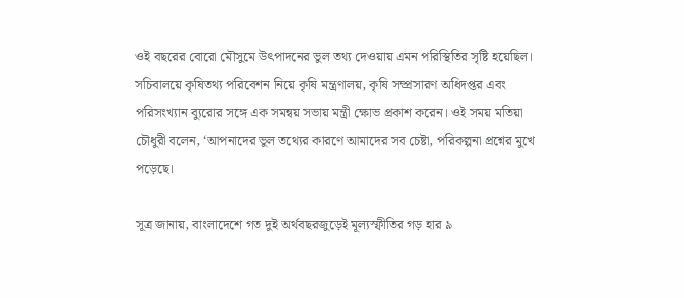ওই বছরের বোরো মৌসুমে উৎপাদনের ভুল তথ্য দেওয়ায় এমন পরিস্থিতির সৃষ্টি হয়েছিল। সচিবালয়ে কৃষিতথ্য পরিবেশন নিয়ে কৃষি মন্ত্রণালয়, কৃষি সম্প্রসারণ অধিদপ্তর এবং পরিসংখ্যান ব্যুরোর সঙ্গে এক সমন্বয় সভায় মন্ত্রী ক্ষোভ প্রকাশ করেন। ওই সময় মতিয়া চৌধুরী বলেন, ‘আপনাদের ভুল তথ্যের কারণে আমাদের সব চেষ্টা, পরিকল্পনা প্রশ্নের মুখে পড়েছে।

সূত্র জানায়, বাংলাদেশে গত দুই অর্থবছরজুড়েই মূল্যস্ফীতির গড় হার ৯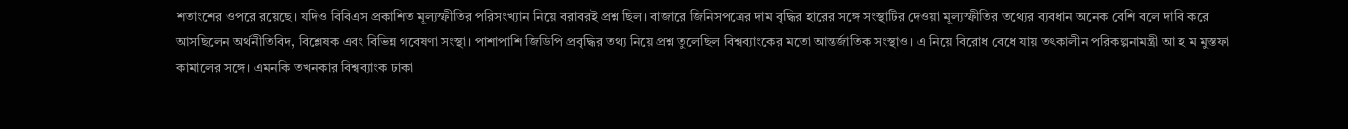শতাংশের ওপরে রয়েছে। যদিও বিবিএস প্রকাশিত মূল্যস্ফীতির পরিসংখ্যান নিয়ে বরাবরই প্রশ্ন ছিল। বাজারে জিনিসপত্রের দাম বৃদ্ধির হারের সঙ্গে সংস্থাটির দেওয়া মূল্যস্ফীতির তথ্যের ব্যবধান অনেক বেশি বলে দাবি করে আসছিলেন অর্থনীতিবিদ, বিশ্লেষক এবং বিভিন্ন গবেষণা সংস্থা। পাশাপাশি জিডিপি প্রবৃদ্ধির তথ্য নিয়ে প্রশ্ন তুলেছিল বিশ্বব্যাংকের মতো আন্তর্জাতিক সংস্থাও। এ নিয়ে বিরোধ বেধে যায় তৎকালীন পরিকল্পনামন্ত্রী আ হ ম মুস্তফা কামালের সঙ্গে। এমনকি তখনকার বিশ্বব্যাংক ঢাকা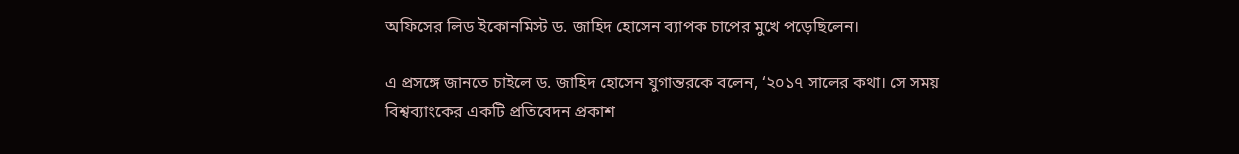অফিসের লিড ইকোনমিস্ট ড. জাহিদ হোসেন ব্যাপক চাপের মুখে পড়েছিলেন।

এ প্রসঙ্গে জানতে চাইলে ড. জাহিদ হোসেন যুগান্তরকে বলেন, ‘২০১৭ সালের কথা। সে সময় বিশ্বব্যাংকের একটি প্রতিবেদন প্রকাশ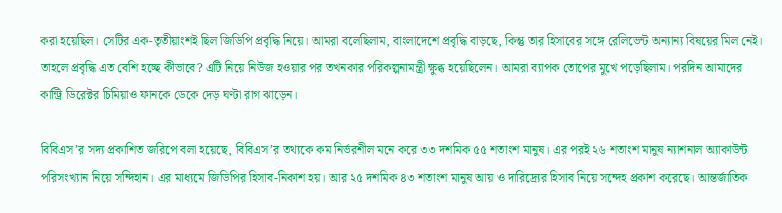করা হয়েছিল। সেটির এক-তৃতীয়াংশই ছিল জিডিপি প্রবৃদ্ধি নিয়ে। আমরা বলেছিলাম, বাংলাদেশে প্রবৃদ্ধি বাড়ছে, কিন্তু তার হিসাবের সঙ্গে রেলিভেন্ট অন্যান্য বিষয়ের মিল নেই। তাহলে প্রবৃদ্ধি এত বেশি হচ্ছে কীভাবে? এটি নিয়ে নিউজ হওয়ার পর তখনকার পরিকল্পনামন্ত্রী ক্ষুব্ধ হয়েছিলেন। আমরা ব্যাপক তোপের মুখে পড়েছিলাম। পরদিন আমাদের কান্ট্রি ডিরেক্টর চিমিয়াও ফানকে ডেকে দেড় ঘণ্টা রাগ ঝাড়েন।

বিবিএস’র সদ্য প্রকাশিত জরিপে বলা হয়েছে, বিবিএস’র তথ্যকে কম নির্ভরশীল মনে করে ৩৩ দশমিক ৫৫ শতাংশ মানুষ। এর পরই ২৬ শতাংশ মানুষ ন্যাশনাল অ্যাকাউন্ট পরিসংখ্যান নিয়ে সন্দিহান। এর মাধ্যমে জিডিপির হিসাব-নিকাশ হয়। আর ২৫ দশমিক ৪৩ শতাংশ মানুষ আয় ও দারিদ্র্যের হিসাব নিয়ে সন্দেহ প্রকাশ করেছে। আন্তর্জাতিক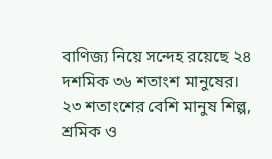বাণিজ্য নিয়ে সন্দেহ রয়েছে ২৪ দশমিক ৩৬ শতাংশ মানুষের। ২৩ শতাংশের বেশি মানুষ শিল্প, শ্রমিক ও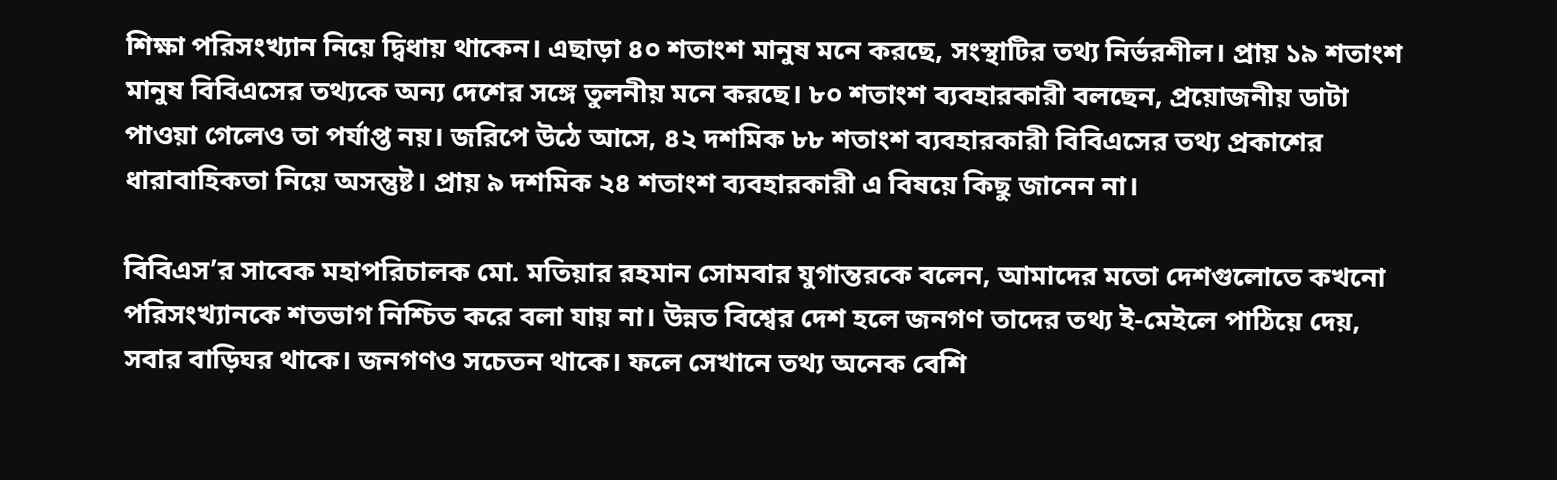শিক্ষা পরিসংখ্যান নিয়ে দ্বিধায় থাকেন। এছাড়া ৪০ শতাংশ মানুষ মনে করছে, সংস্থাটির তথ্য নির্ভরশীল। প্রায় ১৯ শতাংশ মানুষ বিবিএসের তথ্যকে অন্য দেশের সঙ্গে তুলনীয় মনে করছে। ৮০ শতাংশ ব্যবহারকারী বলছেন, প্রয়োজনীয় ডাটা পাওয়া গেলেও তা পর্যাপ্ত নয়। জরিপে উঠে আসে, ৪২ দশমিক ৮৮ শতাংশ ব্যবহারকারী বিবিএসের তথ্য প্রকাশের ধারাবাহিকতা নিয়ে অসন্তুষ্ট। প্রায় ৯ দশমিক ২৪ শতাংশ ব্যবহারকারী এ বিষয়ে কিছু জানেন না।

বিবিএস’র সাবেক মহাপরিচালক মো. মতিয়ার রহমান সোমবার যুগান্তরকে বলেন, আমাদের মতো দেশগুলোতে কখনো পরিসংখ্যানকে শতভাগ নিশ্চিত করে বলা যায় না। উন্নত বিশ্বের দেশ হলে জনগণ তাদের তথ্য ই-মেইলে পাঠিয়ে দেয়, সবার বাড়িঘর থাকে। জনগণও সচেতন থাকে। ফলে সেখানে তথ্য অনেক বেশি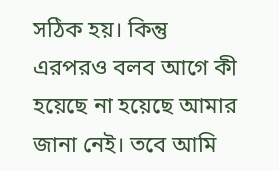সঠিক হয়। কিন্তু এরপরও বলব আগে কী হয়েছে না হয়েছে আমার জানা নেই। তবে আমি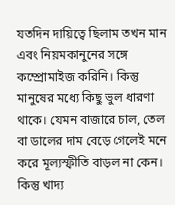যতদিন দায়িত্বে ছিলাম তখন মান এবং নিয়মকানুনের সঙ্গে কম্প্রোমাইজ করিনি। কিন্তু মানুষের মধ্যে কিছু ভুল ধারণা থাকে। যেমন বাজারে চাল, তেল বা ডালের দাম বেড়ে গেলেই মনে করে মূল্যস্ফীতি বাড়ল না কেন। কিন্তু খাদ্য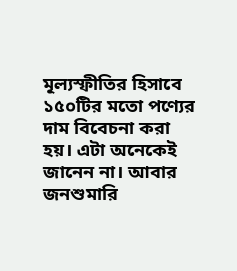মূল্যস্ফীতির হিসাবে ১৫০টির মতো পণ্যের দাম বিবেচনা করা হয়। এটা অনেকেই জানেন না। আবার জনশুমারি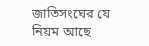জাতিসংঘের যে নিয়ম আছে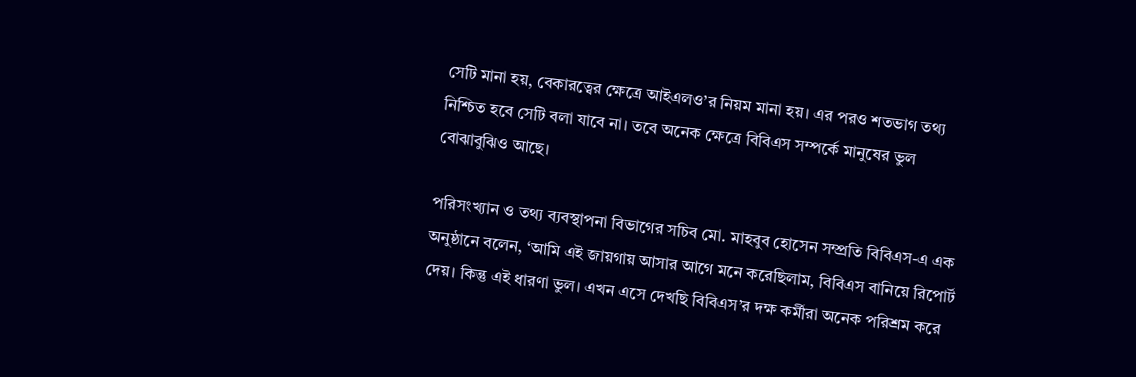সেটি মানা হয়, বেকারত্বের ক্ষেত্রে আইএলও’র নিয়ম মানা হয়। এর পরও শতভাগ তথ্য নিশ্চিত হবে সেটি বলা যাবে না। তবে অনেক ক্ষেত্রে বিবিএস সম্পর্কে মানুষের ভুল বোঝাবুঝিও আছে।

পরিসংখ্যান ও তথ্য ব্যবস্থাপনা বিভাগের সচিব মো. মাহবুব হোসেন সম্প্রতি বিবিএস-এ এক অনুষ্ঠানে বলেন, ‘আমি এই জায়গায় আসার আগে মনে করেছিলাম, বিবিএস বানিয়ে রিপোর্ট দেয়। কিন্তু এই ধারণা ভুল। এখন এসে দেখছি বিবিএস’র দক্ষ কর্মীরা অনেক পরিশ্রম করে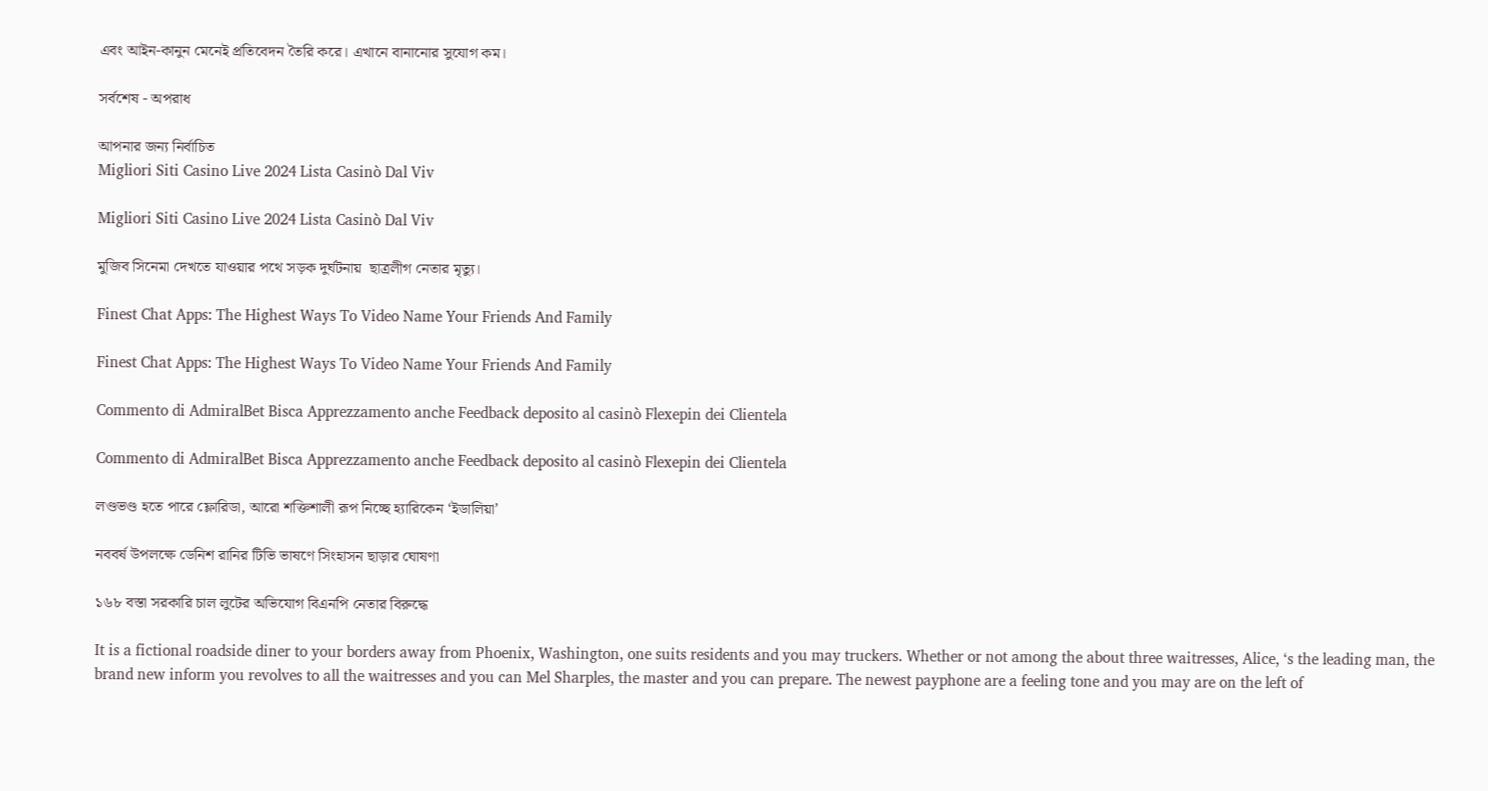এবং আইন-কানুন মেনেই প্রতিবেদন তৈরি করে। এখানে বানানোর সুযোগ কম।

সর্বশেষ - অপরাধ

আপনার জন্য নির্বাচিত
Migliori Siti Casino Live 2024 Lista Casinò Dal Viv

Migliori Siti Casino Live 2024 Lista Casinò Dal Viv

মুজিব সিনেমা দেখতে যাওয়ার পথে সড়ক দুর্ঘটনায়  ছাত্রলীগ নেতার মৃত্যু।

Finest Chat Apps: The Highest Ways To Video Name Your Friends And Family

Finest Chat Apps: The Highest Ways To Video Name Your Friends And Family

Commento di AdmiralBet Bisca Apprezzamento anche Feedback deposito al casinò Flexepin dei Clientela

Commento di AdmiralBet Bisca Apprezzamento anche Feedback deposito al casinò Flexepin dei Clientela

লণ্ডভণ্ড হতে পারে ফ্লোরিডা, আরো শক্তিশালী রূপ নিচ্ছে হ্যারিকেন ‘ইডালিয়া’

নববর্ষ উপলক্ষে ডেনিশ রানির টিভি ভাষণে সিংহাসন ছাড়ার ঘোষণা

১৬৮ বস্তা সরকারি চাল লুটের অভিযোগ বিএনপি নেতার বিরুদ্ধে

It is a fictional roadside diner to your borders away from Phoenix, Washington, one suits residents and you may truckers. Whether or not among the about three waitresses, Alice, ‘s the leading man, the brand new inform you revolves to all the waitresses and you can Mel Sharples, the master and you can prepare. The newest payphone are a feeling tone and you may are on the left of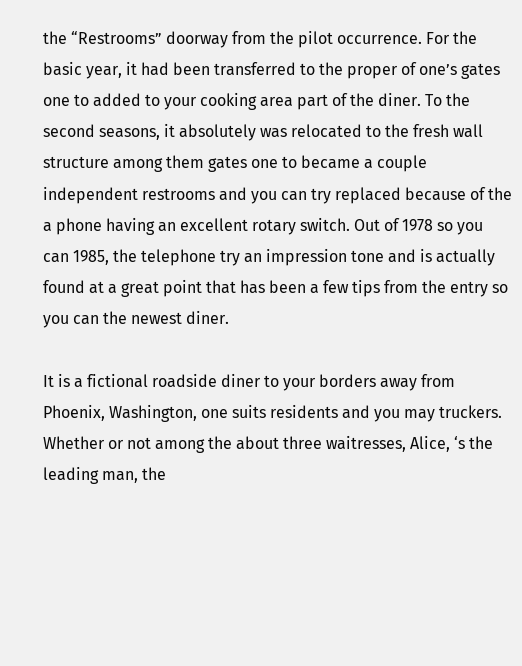the “Restrooms” doorway from the pilot occurrence. For the basic year, it had been transferred to the proper of one’s gates one to added to your cooking area part of the diner. To the second seasons, it absolutely was relocated to the fresh wall structure among them gates one to became a couple independent restrooms and you can try replaced because of the a phone having an excellent rotary switch. Out of 1978 so you can 1985, the telephone try an impression tone and is actually found at a great point that has been a few tips from the entry so you can the newest diner.

It is a fictional roadside diner to your borders away from Phoenix, Washington, one suits residents and you may truckers. Whether or not among the about three waitresses, Alice, ‘s the leading man, the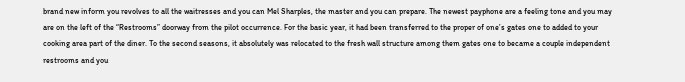brand new inform you revolves to all the waitresses and you can Mel Sharples, the master and you can prepare. The newest payphone are a feeling tone and you may are on the left of the “Restrooms” doorway from the pilot occurrence. For the basic year, it had been transferred to the proper of one’s gates one to added to your cooking area part of the diner. To the second seasons, it absolutely was relocated to the fresh wall structure among them gates one to became a couple independent restrooms and you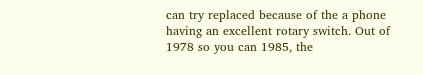can try replaced because of the a phone having an excellent rotary switch. Out of 1978 so you can 1985, the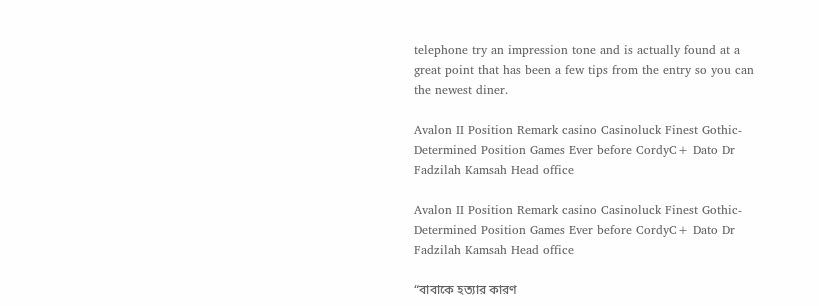telephone try an impression tone and is actually found at a great point that has been a few tips from the entry so you can the newest diner.

Avalon II Position Remark casino Casinoluck Finest Gothic-Determined Position Games Ever before CordyC+ Dato Dr Fadzilah Kamsah Head office

Avalon II Position Remark casino Casinoluck Finest Gothic-Determined Position Games Ever before CordyC+ Dato Dr Fadzilah Kamsah Head office

“বাবাকে হত্যার কারণ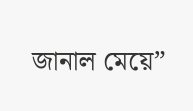জানাল মেয়ে”